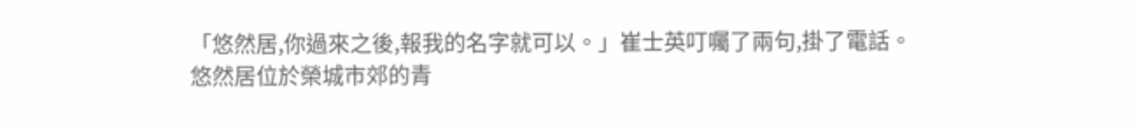「悠然居,你過來之後,報我的名字就可以。」崔士英叮囑了兩句,掛了電話。
悠然居位於榮城市郊的青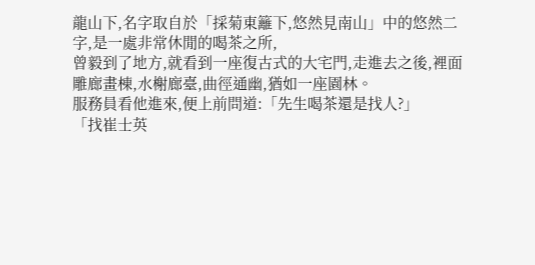龍山下,名字取自於「採菊東籬下,悠然見南山」中的悠然二字,是一處非常休閒的喝茶之所,
曾毅到了地方,就看到一座復古式的大宅門,走進去之後,裡面雕廊畫棟,水榭廊臺,曲徑通幽,猶如一座園林。
服務員看他進來,便上前問道:「先生喝茶還是找人?」
「找崔士英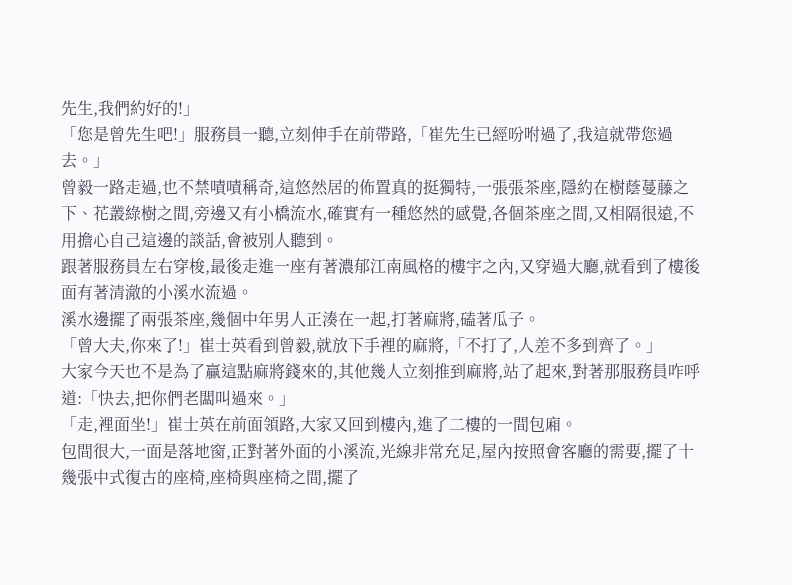先生,我們約好的!」
「您是曾先生吧!」服務員一聽,立刻伸手在前帶路,「崔先生已經吩咐過了,我這就帶您過去。」
曾毅一路走過,也不禁嘖嘖稱奇,這悠然居的佈置真的挺獨特,一張張茶座,隱約在樹蔭蔓藤之下、花叢綠樹之間,旁邊又有小橋流水,確實有一種悠然的感覺,各個茶座之間,又相隔很遠,不用擔心自己這邊的談話,會被別人聽到。
跟著服務員左右穿梭,最後走進一座有著濃郁江南風格的樓宇之內,又穿過大廳,就看到了樓後面有著清澈的小溪水流過。
溪水邊擺了兩張茶座,幾個中年男人正湊在一起,打著麻將,磕著瓜子。
「曾大夫,你來了!」崔士英看到曾毅,就放下手裡的麻將,「不打了,人差不多到齊了。」
大家今天也不是為了贏這點麻將錢來的,其他幾人立刻推到麻將,站了起來,對著那服務員咋呼道:「快去,把你們老闆叫過來。」
「走,裡面坐!」崔士英在前面領路,大家又回到樓內,進了二樓的一間包廂。
包間很大,一面是落地窗,正對著外面的小溪流,光線非常充足,屋內按照會客廳的需要,擺了十幾張中式復古的座椅,座椅與座椅之間,擺了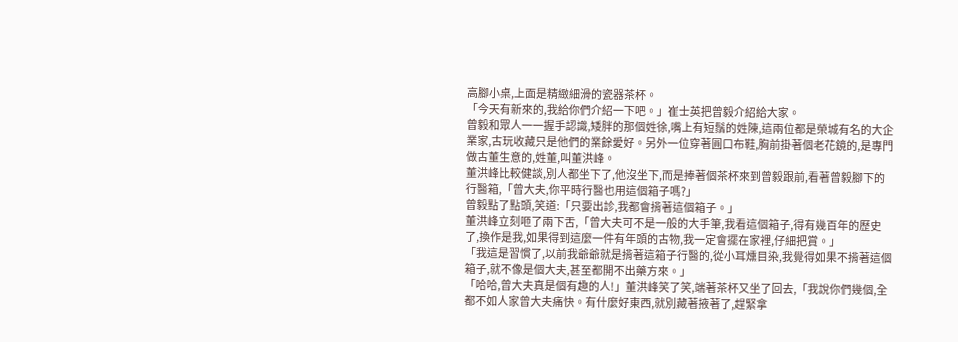高腳小桌,上面是精緻細滑的瓷器茶杯。
「今天有新來的,我給你們介紹一下吧。」崔士英把曾毅介紹給大家。
曾毅和眾人一一握手認識,矮胖的那個姓徐,嘴上有短鬚的姓陳,這兩位都是榮城有名的大企業家,古玩收藏只是他們的業餘愛好。另外一位穿著圓口布鞋,胸前掛著個老花鏡的,是專門做古董生意的,姓董,叫董洪峰。
董洪峰比較健談,別人都坐下了,他沒坐下,而是捧著個茶杯來到曾毅跟前,看著曾毅腳下的行醫箱,「曾大夫,你平時行醫也用這個箱子嗎?」
曾毅點了點頭,笑道:「只要出診,我都會揹著這個箱子。」
董洪峰立刻咂了兩下舌,「曾大夫可不是一般的大手筆,我看這個箱子,得有幾百年的歷史了,換作是我,如果得到這麼一件有年頭的古物,我一定會擺在家裡,仔細把賞。」
「我這是習慣了,以前我爺爺就是揹著這箱子行醫的,從小耳燻目染,我覺得如果不揹著這個箱子,就不像是個大夫,甚至都開不出藥方來。」
「哈哈,曾大夫真是個有趣的人!」董洪峰笑了笑,端著茶杯又坐了回去,「我說你們幾個,全都不如人家曾大夫痛快。有什麼好東西,就別藏著掖著了,趕緊拿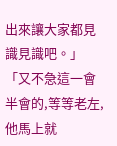出來讓大家都見識見識吧。」
「又不急這一會半會的,等等老左,他馬上就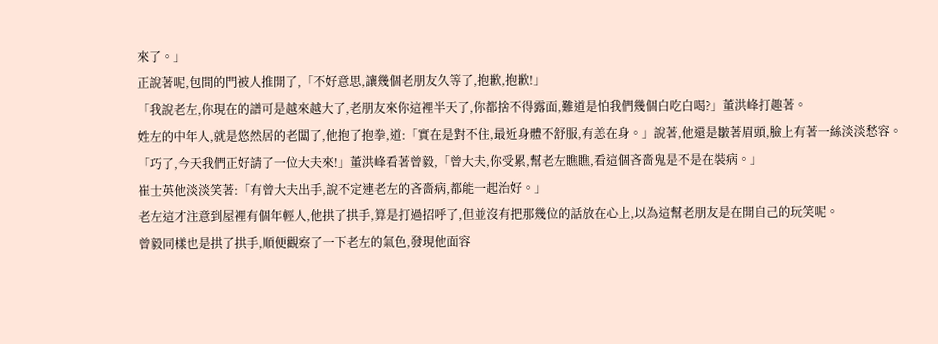來了。」
正說著呢,包間的門被人推開了,「不好意思,讓幾個老朋友久等了,抱歉,抱歉!」
「我說老左,你現在的譜可是越來越大了,老朋友來你這裡半天了,你都捨不得露面,難道是怕我們幾個白吃白喝?」董洪峰打趣著。
姓左的中年人,就是悠然居的老闆了,他抱了抱拳,道:「實在是對不住,最近身體不舒服,有恙在身。」說著,他還是皺著眉頭,臉上有著一絲淡淡愁容。
「巧了,今天我們正好請了一位大夫來!」董洪峰看著曾毅,「曾大夫,你受累,幫老左瞧瞧,看這個吝嗇鬼是不是在裝病。」
崔士英他淡淡笑著:「有曾大夫出手,說不定連老左的吝嗇病,都能一起治好。」
老左這才注意到屋裡有個年輕人,他拱了拱手,算是打過招呼了,但並沒有把那幾位的話放在心上,以為這幫老朋友是在開自己的玩笑呢。
曾毅同樣也是拱了拱手,順便觀察了一下老左的氣色,發現他面容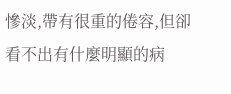慘淡,帶有很重的倦容,但卻看不出有什麼明顯的病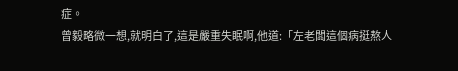症。
曾毅略微一想,就明白了,這是嚴重失眠啊,他道:「左老闆這個病挺熬人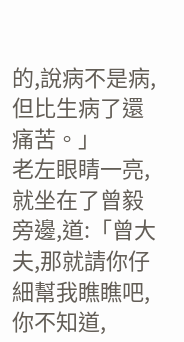的,說病不是病,但比生病了還痛苦。」
老左眼睛一亮,就坐在了曾毅旁邊,道:「曾大夫,那就請你仔細幫我瞧瞧吧,你不知道,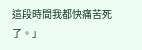這段時間我都快痛苦死了。」